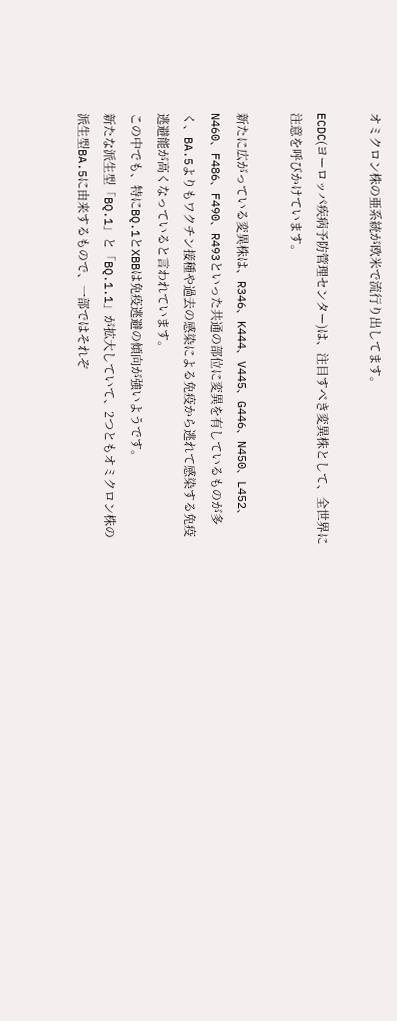オミクロン株の亜系統が欧米で流行り出してます。

ECDC(ヨーロッパ疾病予防管理センター)は、注目すべき変異株として、全世界に注意を呼びかけています。

新たに広がっている変異株は、R346、K444、V445、G446、N450、L452、N460、F486、F490、R493といった共通の部位に変異を有しているものが多く、BA.5よりもワクチン接種や過去の感染による免疫から逃れて感染する免疫逃避能が高くなっていると言われています。
この中でも、特にBQ.1とXBBは免疫逃避の傾向が強いようです。
新たな派生型「BQ.1」と「BQ.1.1」が拡大していて、2つともオミクロン株の派生型BA.5に由来するもので、一部ではそれぞ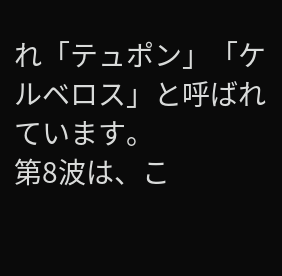れ「テュポン」「ケルベロス」と呼ばれています。
第8波は、こ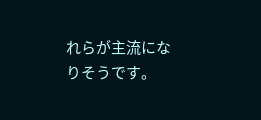れらが主流になりそうです。